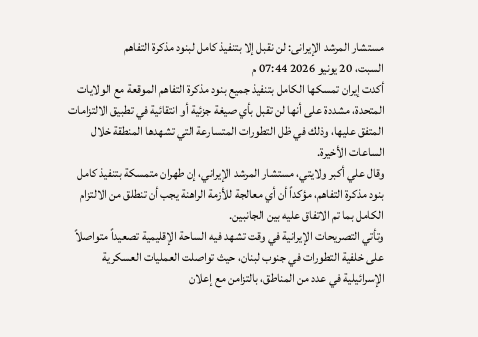مستشار المرشد الإيرانى: لن نقبل إلا بتنفيذ كامل لبنود مذكرة التفاهم
السبت، 20 يونيو 2026 07:44 م
أكدت إيران تمسكها الكامل بتنفيذ جميع بنود مذكرة التفاهم الموقعة مع الولايات المتحدة، مشددة على أنها لن تقبل بأي صيغة جزئية أو انتقائية في تطبيق الالتزامات المتفق عليها، وذلك في ظل التطورات المتسارعة التي تشهدها المنطقة خلال الساعات الأخيرة.
وقال علي أكبر ولايتي، مستشار المرشد الإيراني، إن طهران متمسكة بتنفيذ كامل بنود مذكرة التفاهم، مؤكداً أن أي معالجة للأزمة الراهنة يجب أن تنطلق من الالتزام الكامل بما تم الاتفاق عليه بين الجانبين.
وتأتي التصريحات الإيرانية في وقت تشهد فيه الساحة الإقليمية تصعيداً متواصلاً على خلفية التطورات في جنوب لبنان، حيث تواصلت العمليات العسكرية الإسرائيلية في عدد من المناطق، بالتزامن مع إعلان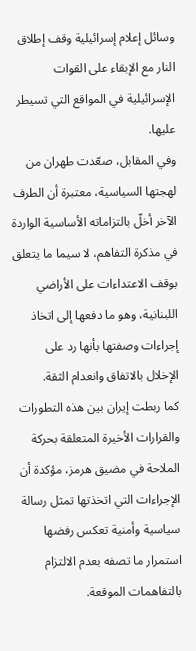وسائل إعلام إسرائيلية وقف إطلاق النار مع الإبقاء على القوات الإسرائيلية في المواقع التي تسيطر عليها.
وفي المقابل، صعّدت طهران من لهجتها السياسية، معتبرة أن الطرف الآخر أخلّ بالتزاماته الأساسية الواردة في مذكرة التفاهم، لا سيما ما يتعلق بوقف الاعتداءات على الأراضي اللبنانية، وهو ما دفعها إلى اتخاذ إجراءات وصفتها بأنها رد على الإخلال بالاتفاق وانعدام الثقة.
كما ربطت إيران بين هذه التطورات والقرارات الأخيرة المتعلقة بحركة الملاحة في مضيق هرمز، مؤكدة أن الإجراءات التي اتخذتها تمثل رسالة سياسية وأمنية تعكس رفضها استمرار ما تصفه بعدم الالتزام بالتفاهمات الموقعة.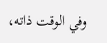وفي الوقت ذاته،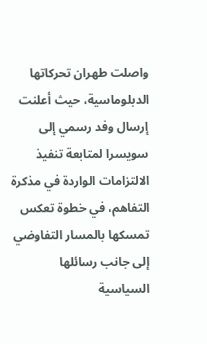واصلت طهران تحركاتها الدبلوماسية، حيث أعلنت إرسال وفد رسمي إلى سويسرا لمتابعة تنفيذ الالتزامات الواردة في مذكرة التفاهم، في خطوة تعكس تمسكها بالمسار التفاوضي إلى جانب رسائلها السياسية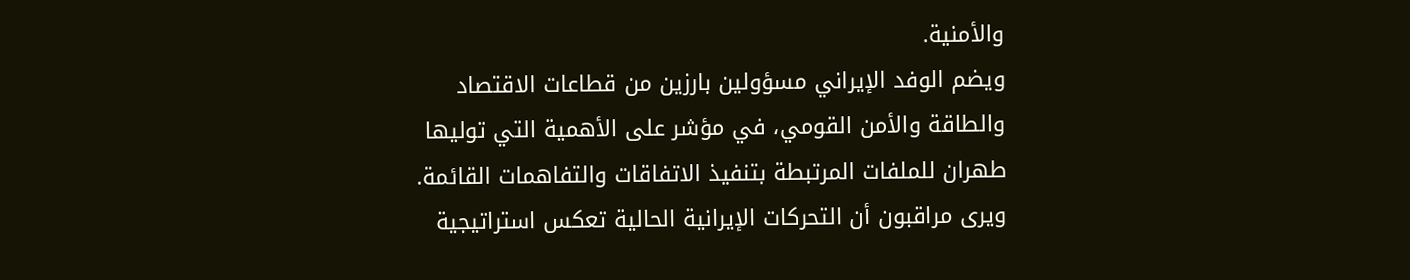والأمنية.
ويضم الوفد الإيراني مسؤولين بارزين من قطاعات الاقتصاد والطاقة والأمن القومي، في مؤشر على الأهمية التي توليها طهران للملفات المرتبطة بتنفيذ الاتفاقات والتفاهمات القائمة.
ويرى مراقبون أن التحركات الإيرانية الحالية تعكس استراتيجية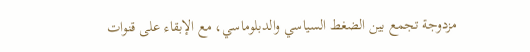مزدوجة تجمع بين الضغط السياسي والدبلوماسي، مع الإبقاء على قنوات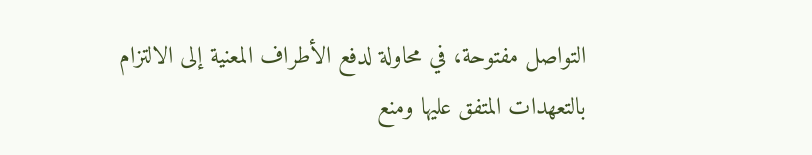التواصل مفتوحة، في محاولة لدفع الأطراف المعنية إلى الالتزام بالتعهدات المتفق عليها ومنع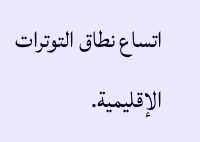اتساع نطاق التوترات الإقليمية.